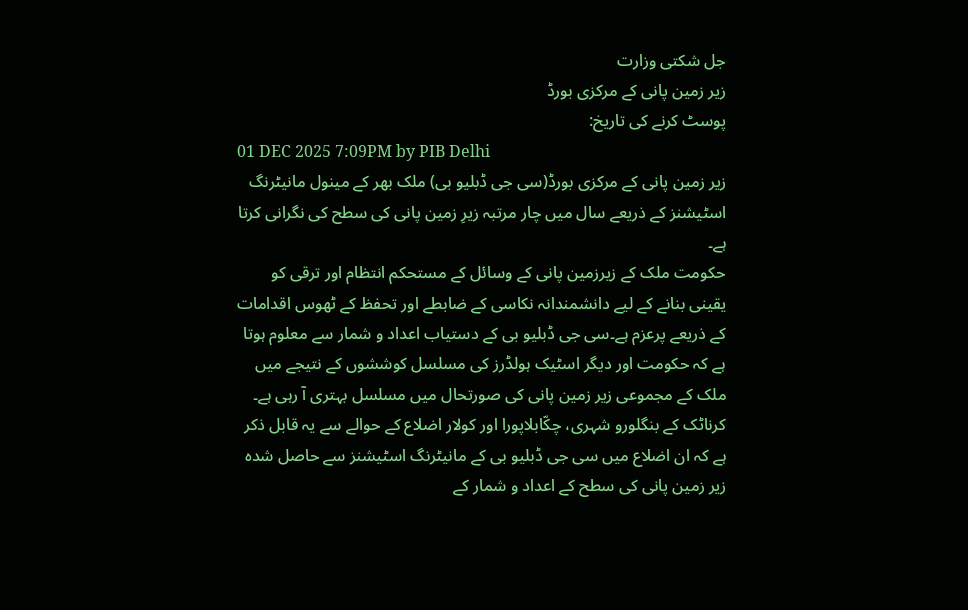جل شکتی وزارت
زیر زمین پانی کے مرکزی بورڈ
پوسٹ کرنے کی تاریخ:
01 DEC 2025 7:09PM by PIB Delhi
زیر زمین پانی کے مرکزی بورڈ(سی جی ڈبلیو بی) ملک بھر کے مینول مانیٹرنگ اسٹیشنز کے ذریعے سال میں چار مرتبہ زیرِ زمین پانی کی سطح کی نگرانی کرتا ہے۔
حکومت ملک کے زیرزمین پانی کے وسائل کے مستحکم انتظام اور ترقی کو یقینی بنانے کے لیے دانشمندانہ نکاسی کے ضابطے اور تحفظ کے ٹھوس اقدامات کے ذریعے پرعزم ہے۔سی جی ڈبلیو بی کے دستیاب اعداد و شمار سے معلوم ہوتا ہے کہ حکومت اور دیگر اسٹیک ہولڈرز کی مسلسل کوششوں کے نتیجے میں ملک کے مجموعی زیر زمین پانی کی صورتحال میں مسلسل بہتری آ رہی ہے۔
کرناٹک کے بنگلورو شہری، چکّابلاپورا اور کولار اضلاع کے حوالے سے یہ قابل ذکر ہے کہ ان اضلاع میں سی جی ڈبلیو بی کے مانیٹرنگ اسٹیشنز سے حاصل شدہ زیر زمین پانی کی سطح کے اعداد و شمار کے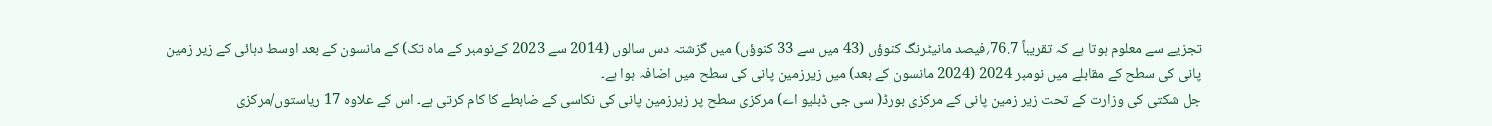تجزیے سے معلوم ہوتا ہے کہ تقریباً 76.7؍فیصد مانیٹرنگ کنوؤں (43 میں سے 33 کنوؤں) میں گزشتہ دس سالوں (2014 سے 2023 کےنومبر کے ماہ تک) کے مانسون کے بعد اوسط دہائی کے زیر زمین پانی کی سطح کے مقابلے میں نومبر 2024 (2024 مانسون کے بعد) میں زیرزمین پانی کی سطح میں اضافہ ہوا ہے۔
جل شکتی کی وزارت کے تحت زیر زمین پانی کے مرکزی بورڈ( سی جی ڈبلیو اے) مرکزی سطح پر زیرزمین پانی کی نکاسی کے ضابطے کا کام کرتی ہے۔ اس کے علاوہ 17 ریاستوں/مرکزی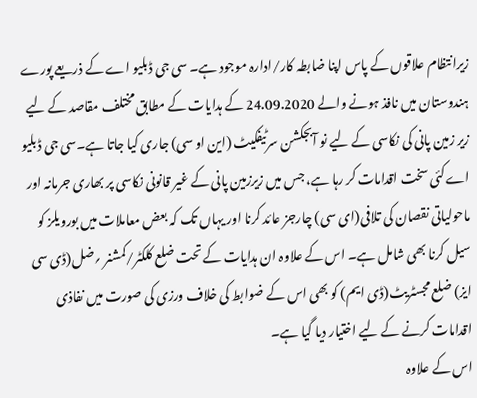زیرانتظام علاقوں کے پاس اپنا ضابطہ کار/ادارہ موجود ہے۔ سی جی ڈبلیو اے کے ذریعے پورے ہندوستان میں نافذ ہونے والے 24.09.2020 کے ہدایات کے مطابق مختلف مقاصد کے لیے زیر زمین پانی کی نکاسی کے لیے نو آبجکشن سرٹیفکیٹ (این او سی) جاری کیا جاتا ہے۔سی جی ڈبلیو اےکئی سخت اقدامات کر رہا ہے، جس میں زیرزمین پانی کے غیر قانونی نکاسی پر بھاری جرمانہ اور ماحولیاتی نقصان کی تلافی(ای سی) چارجز عائد کرنا اور یہاں تک کہ بعض معاملات میں بورویلز کو سیل کرنا بھی شامل ہے۔ اس کے علاوہ ان ہدایات کے تحت ضلع کلکٹر/کمشنر ؍ضل(ڈی سی ایز) ضلع مجسٹریٹ(ڈی ایم) کو بھی اس کے ضوابط کی خلاف ورزی کی صورت میں نفاذی اقدامات کرنے کے لیے اختیار دیا گیا ہے۔
اس کے علاوہ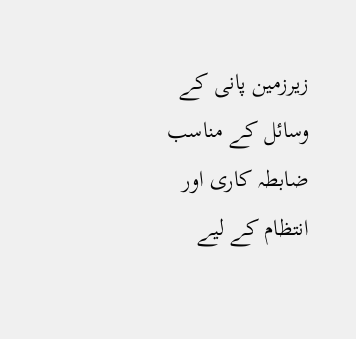زیرزمین پانی کے وسائل کے مناسب ضابطہ کاری اور انتظام کے لیے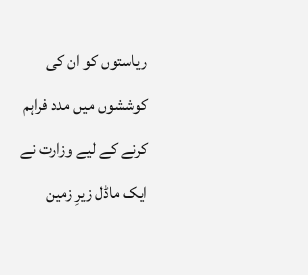ریاستوں کو ان کی کوششوں میں مدد فراہم کرنے کے لیے وزارت نے ایک ماڈل زیرِ زمین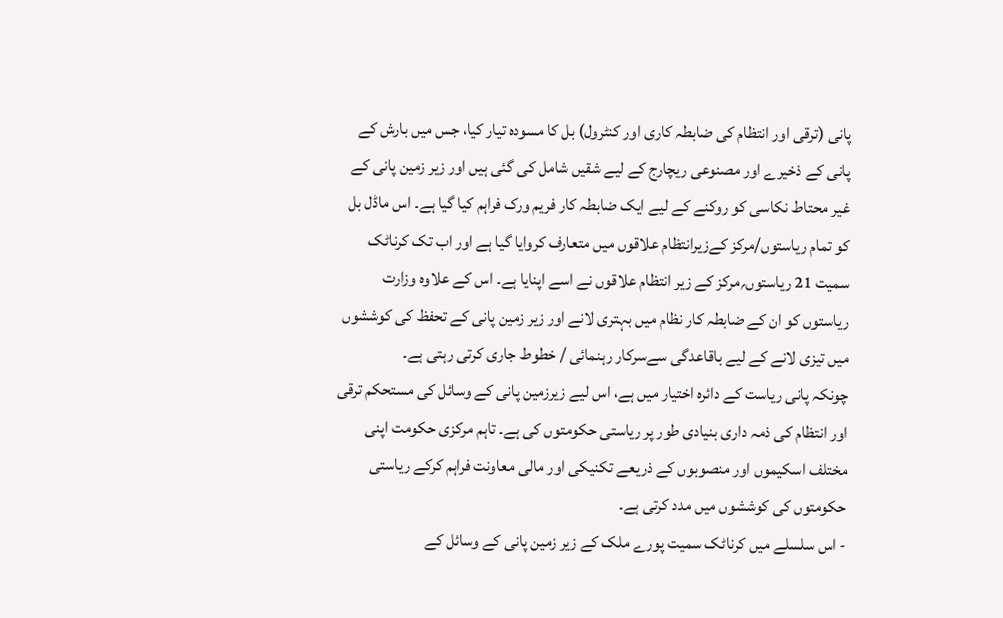پانی (ترقی اور انتظام کی ضابطہ کاری اور کنٹرول) بل کا مسودہ تیار کیا، جس میں بارش کے پانی کے ذخیرے اور مصنوعی ریچارج کے لیے شقیں شامل کی گئی ہیں اور زیر زمین پانی کے غیر محتاط نکاسی کو روکنے کے لیے ایک ضابطہ کار فریم ورک فراہم کیا گیا ہے۔ اس ماڈل بل کو تمام ریاستوں/مرکز کےزیرانتظام علاقوں میں متعارف کروایا گیا ہے اور اب تک کرناٹک سمیت 21 ریاستوں؍مرکز کے زیر انتظام علاقوں نے اسے اپنایا ہے۔ اس کے علاوہ وزارت ریاستوں کو ان کے ضابطہ کار نظام میں بہتری لانے اور زیر زمین پانی کے تحفظ کی کوششوں میں تیزی لانے کے لیے باقاعدگی سےسرکار رہنمائی / خطوط جاری کرتی رہتی ہے۔
چونکہ پانی ریاست کے دائرہ اختیار میں ہے، اس لیے زیرزمین پانی کے وسائل کی مستحکم ترقی اور انتظام کی ذمہ داری بنیادی طور پر ریاستی حکومتوں کی ہے۔ تاہم مرکزی حکومت اپنی مختلف اسکیموں اور منصوبوں کے ذریعے تکنیکی اور مالی معاونت فراہم کرکے ریاستی حکومتوں کی کوششوں میں مدد کرتی ہے۔
- اس سلسلے میں کرناٹک سمیت پورے ملک کے زیر زمین پانی کے وسائل کے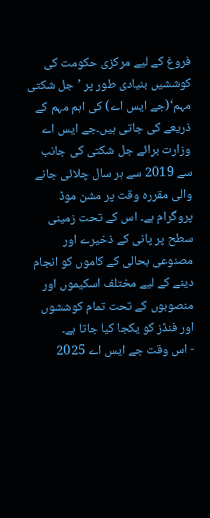فروغ کے لیے مرکزی حکومت کی کوششیں بنیادی طور پر ’جل شکتی مہم‘(جے ایس اے) کی اہم مہم کے ذریعے کی جاتی ہیں۔جے ایس اے وزارت برائے جل شکتی کی جانب سے 2019 سے ہر سال چلائی جانے والی مقررہ وقت پر مشن موڈ پروگرام ہے۔ اس کے تحت زمینی سطح پر پانی کے ذخیرے اور مصنوعی بحالی کے کاموں کو انجام دینے کے لیے مختلف اسکیموں اور منصوبوں کے تحت تمام کوششوں اور فنڈز کو یکجا کیا جاتا ہے۔
- اس وقت جے ایس اے 2025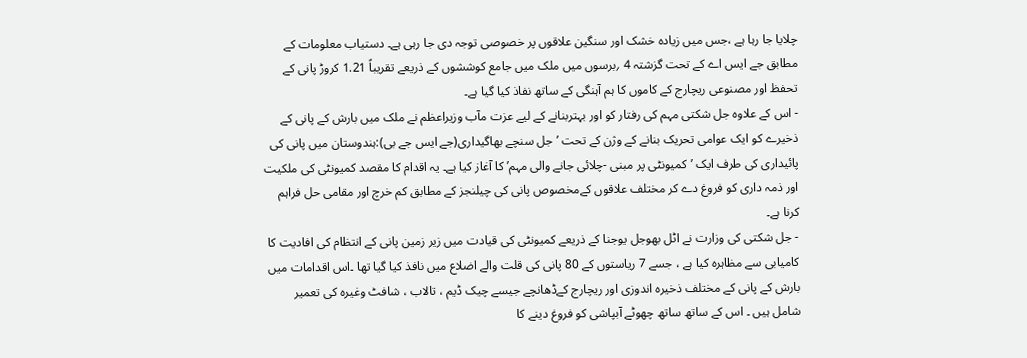چلایا جا رہا ہے ،جس میں زیادہ خشک اور سنگین علاقوں پر خصوصی توجہ دی جا رہی ہے۔ دستیاب معلومات کے مطابق جے ایس اے کے تحت گزشتہ 4 ؍برسوں میں ملک میں جامع کوششوں کے ذریعے تقریباً 1.21 کروڑ پانی کے تحفظ اور مصنوعی ریچارج کے کاموں کا ہم آہنگی کے ساتھ نفاذ کیا گیا ہے۔
- اس کے علاوہ جل شکتی مہم کی رفتار کو اور بہتربنانے کے لیے عزت مآب وزیراعظم نے ملک میں بارش کے پانی کے ذخیرے کو ایک عوامی تحریک بنانے کے وژن کے تحت ’جل سنچے بھاگیداری(جے ایس جے بی):ہندوستان میں پانی کی پائیداری کی طرف ایک ’کمیونٹی پر مبنی -چلائی جانے والی مہم’ کا آغاز کیا ہے۔ یہ اقدام کا مقصد کمیونٹی کی ملکیت اور ذمہ داری کو فروغ دے کر مختلف علاقوں کےمخصوص پانی کی چیلنجز کے مطابق کم خرچ اور مقامی حل فراہم کرنا ہے۔
- جل شکتی کی وزارت نے اٹل بھوجل یوجنا کے ذریعے کمیونٹی کی قیادت میں زیر زمین پانی کے انتظام کی افادیت کا کامیابی سے مظاہرہ کیا ہے ، جسے 7 ریاستوں کے 80 پانی کی قلت والے اضلاع میں نافذ کیا گیا تھا ۔اس اقدامات میں بارش کے پانی کے مختلف ذخیرہ اندوزی اور ریچارج کےڈھانچے جیسے چیک ڈیم ، تالاب ، شافٹ وغیرہ کی تعمیر شامل ہیں ۔ اس کے ساتھ ساتھ چھوٹے آبپاشی کو فروغ دینے کا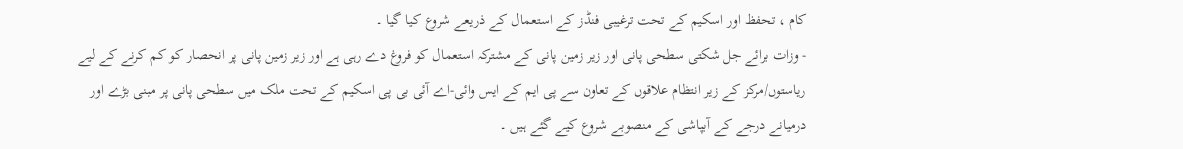کام ، تحفظ اور اسکیم کے تحت ترغیبی فنڈز کے استعمال کے ذریعے شروع کیا گیا ۔
- وزات برائے جل شکتی سطحی پانی اور زیر زمین پانی کے مشترکہ استعمال کو فروغ دے رہی ہے اور زیر زمین پانی پر انحصار کو کم کرنے کے لیے ریاستوں/مرکز کے زیر انتظام علاقوں کے تعاون سے پی ایم کے ایس وائی-اے آئی بی پی اسکیم کے تحت ملک میں سطحی پانی پر مبنی بڑے اور درمیانے درجے کے آبپاشی کے منصوبے شروع کیے گئے ہیں ۔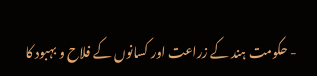- حکومت ہند کے زراعت اور کسانوں کے فلاح و بہبود کا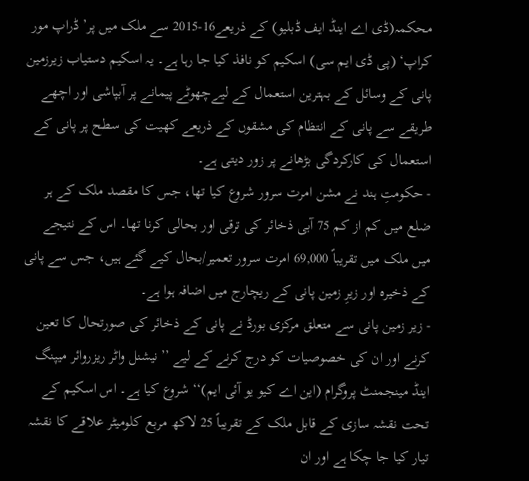محکمہ(ڈی اے اینڈ ایف ڈبلیو) کے ذریعے16-2015 سے ملک میں پر’ ڈراپ مور کراپ‘ (پی ڈی ایم سی) اسکیم کو نافذ کیا جا رہا ہے۔ یہ اسکیم دستیاب زیرزمین پانی کے وسائل کے بہترین استعمال کے لیےچھوٹے پیمانے پر آبپاشی اور اچھے طریقے سے پانی کے انتظام کی مشقوں کے ذریعے کھیت کی سطح پر پانی کے استعمال کی کارکردگی بڑھانے پر زور دیتی ہے۔
- حکومتِ ہند نے مشن امرت سرور شروع کیا تھا، جس کا مقصد ملک کے ہر ضلع میں کم از کم 75 آبی ذخائر کی ترقی اور بحالی کرنا تھا۔ اس کے نتیجے میں ملک میں تقریباً 69,000 امرت سرور تعمیر/بحال کیے گئے ہیں، جس سے پانی کے ذخیرہ اور زیرِ زمین پانی کے ریچارج میں اضافہ ہوا ہے۔
- زیر زمین پانی سے متعلق مرکزی بورڈ نے پانی کے ذخائر کی صورتحال کا تعین کرنے اور ان کی خصوصیات کو درج کرنے کے لیے ’’نیشنل واٹر ریزروائر میپنگ اینڈ مینجمنٹ پروگرام (این اے کیو یو آئی ایم)‘‘ شروع کیا ہے۔ اس اسکیم کے تحت نقشہ سازی کے قابل ملک کے تقریباً 25 لاکھ مربع کلومیٹر علاقے کا نقشہ تیار کیا جا چکا ہے اور ان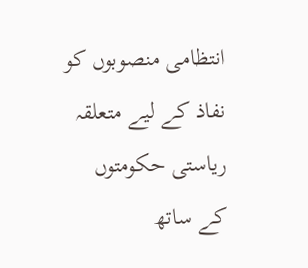انتظامی منصوبوں کو نفاذ کے لیے متعلقہ ریاستی حکومتوں کے ساتھ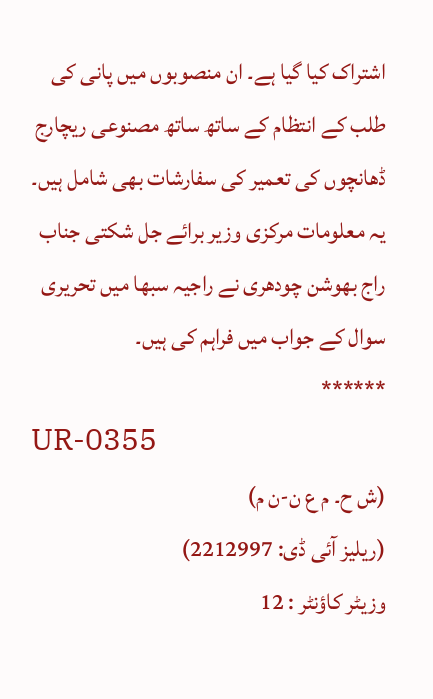اشتراک کیا گیا ہے۔ ان منصوبوں میں پانی کی طلب کے انتظام کے ساتھ ساتھ مصنوعی ریچارج ڈھانچوں کی تعمیر کی سفارشات بھی شامل ہیں۔
یہ معلومات مرکزی وزیر برائے جل شکتی جناب راج بھوشن چودھری نے راجیہ سبھا میں تحریری سوال کے جواب میں فراہم کی ہیں۔
******
UR-0355
(ش ح۔ م ع ن-ن م)
(ریلیز آئی ڈی: 2212997)
وزیٹر کاؤنٹر : 12